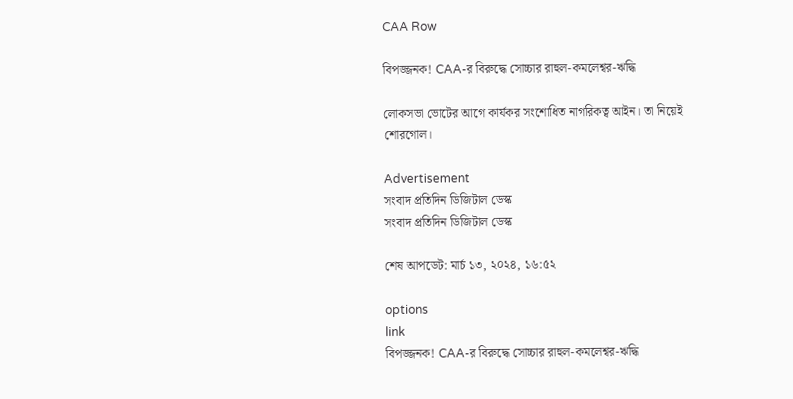CAA Row

বিপজ্জনক! CAA-র বিরুদ্ধে সোচ্চার রাহুল-কমলেশ্বর-ঋদ্ধি

লোকসভা ভোটের আগে কার্যকর সংশোধিত নাগরিকত্ব আইন। তা নিয়েই শোরগোল।

Advertisement
সংবাদ প্রতিদিন ডিজিটাল ডেস্ক
সংবাদ প্রতিদিন ডিজিটাল ডেস্ক

শেষ আপডেট: মার্চ ১৩, ২০২৪, ১৬:৫২

options
link
বিপজ্জনক! CAA-র বিরুদ্ধে সোচ্চার রাহুল-কমলেশ্বর-ঋদ্ধি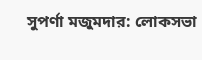সুপর্ণা মজুমদার: লোকসভা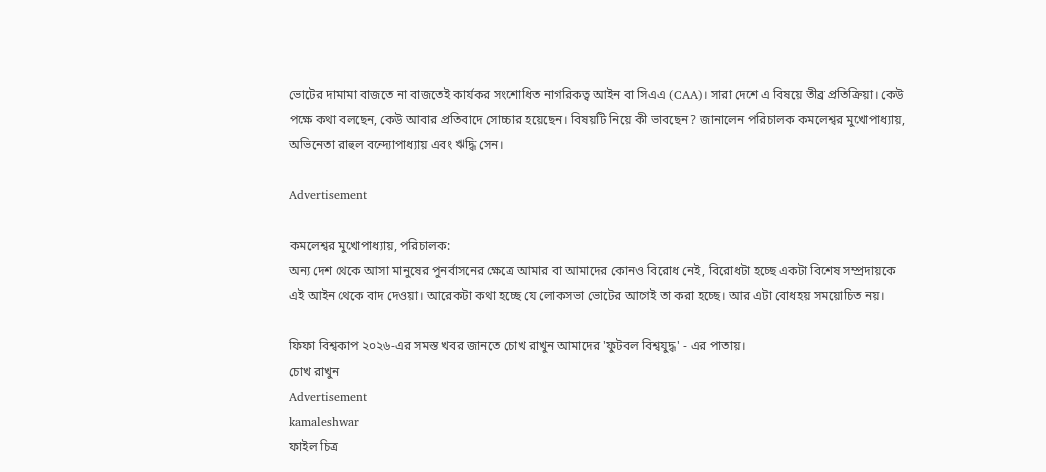ভোটের দামামা বাজতে না বাজতেই কার্যকর সংশোধিত নাগরিকত্ব আইন বা সিএএ (CAA)। সারা দেশে এ বিষয়ে তীব্র প্রতিক্রিয়া। কেউ পক্ষে কথা বলছেন, কেউ আবার প্রতিবাদে সোচ্চার হয়েছেন। বিষয়টি নিয়ে কী ভাবছেন? জানালেন পরিচালক কমলেশ্বর মুখোপাধ্যায়, অভিনেতা রাহুল বন্দ্যোপাধ্যায় এবং ঋদ্ধি সেন।

Advertisement

কমলেশ্বর মুখোপাধ্যায়, পরিচালক:
অন্য দেশ থেকে আসা মানুষের পুনর্বাসনের ক্ষেত্রে আমার বা আমাদের কোনও বিরোধ নেই, বিরোধটা হচ্ছে একটা বিশেষ সম্প্রদায়কে এই আইন থেকে বাদ দেওয়া। আরেকটা কথা হচ্ছে যে লোকসভা ভোটের আগেই তা করা হচ্ছে। আর এটা বোধহয় সময়োচিত নয়।

ফিফা বিশ্বকাপ ২০২৬-এর সমস্ত খবর জানতে চোখ রাখুন আমাদের 'ফুটবল বিশ্বযুদ্ধ' - এর পাতায়।
চোখ রাখুন
Advertisement
kamaleshwar
ফাইল চিত্র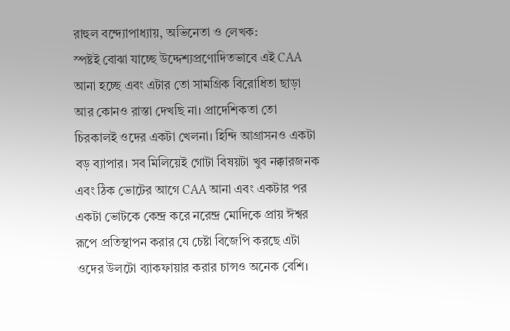রাহুল বন্দ্যোপাধ্যায়, অভিনেতা ও লেখক:
স্পষ্টই বোঝা যাচ্ছে উদ্দেশ্যপ্রণোদিতভাবে এই CAA আনা হচ্ছে এবং এটার তো সামগ্রিক বিরোধিতা ছাড়া আর কোনও রাস্তা দেখছি না। প্রাদেশিকতা তো চিরকালই ওদের একটা খেলনা। হিন্দি আগ্রাসনও একটা বড় ব্যাপার। সব মিলিয়েই গোটা বিষয়টা খুব নক্কারজনক এবং ঠিক ভোটের আগে CAA আনা এবং একটার পর একটা ভোটকে কেন্দ্র করে নরেন্দ্র মোদিকে প্রায় ঈশ্বর রূপে প্রতিস্থাপন করার যে চেষ্টা বিজেপি করছে এটা ওদের উলটো ব্যাকফায়ার করার চান্সও অনেক বেশি।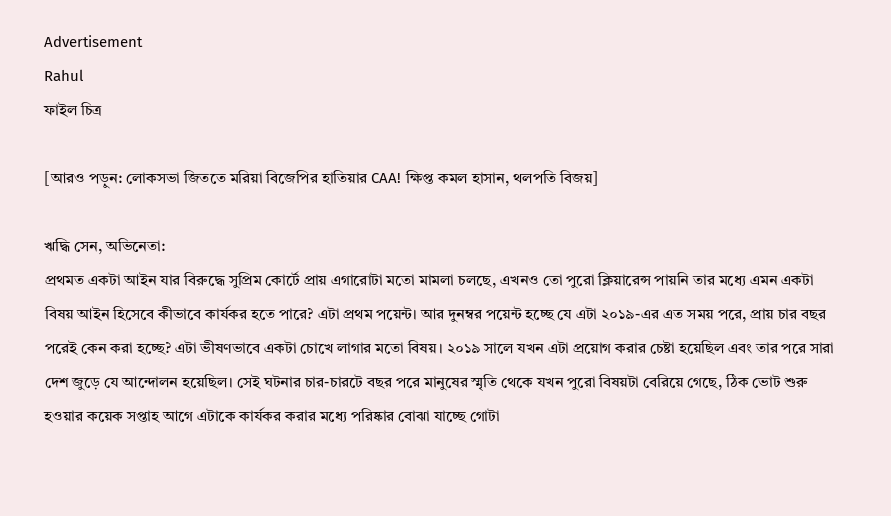Advertisement
Rahul
ফাইল চিত্র

[আরও পড়ুন: লোকসভা জিততে মরিয়া বিজেপির হাতিয়ার CAA! ক্ষিপ্ত কমল হাসান, থলপতি বিজয়]

ঋদ্ধি সেন, অভিনেতা:
প্রথমত একটা আইন যার বিরুদ্ধে সুপ্রিম কোর্টে প্রায় এগারোটা মতো মামলা চলছে, এখনও তো পুরো ক্লিয়ারেন্স পায়নি তার মধ্যে এমন একটা বিষয় আইন হিসেবে কীভাবে কার্যকর হতে পারে? এটা প্রথম পয়েন্ট। আর দুনম্বর পয়েন্ট হচ্ছে যে এটা ২০১৯-এর এত সময় পরে, প্রায় চার বছর পরেই কেন করা হচ্ছে? এটা ভীষণভাবে একটা চোখে লাগার মতো বিষয়। ২০১৯ সালে যখন এটা প্রয়োগ করার চেষ্টা হয়েছিল এবং তার পরে সারা দেশ জুড়ে যে আন্দোলন হয়েছিল। সেই ঘটনার চার-চারটে বছর পরে মানুষের স্মৃতি থেকে যখন পুরো বিষয়টা বেরিয়ে গেছে, ঠিক ভোট শুরু হওয়ার কয়েক সপ্তাহ আগে এটাকে কার্যকর করার মধ্যে পরিষ্কার বোঝা যাচ্ছে গোটা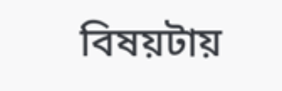বিষয়টায়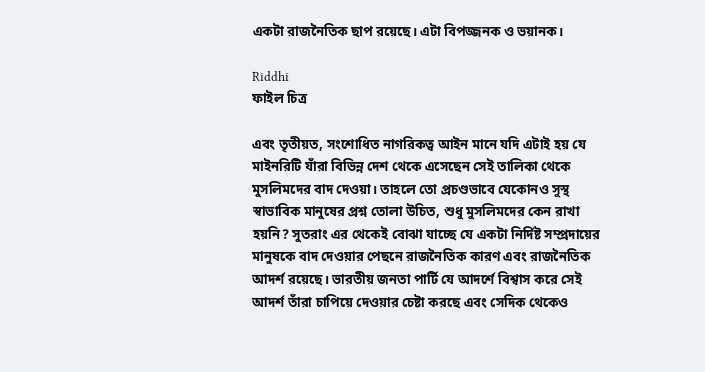একটা রাজনৈতিক ছাপ রয়েছে। এটা বিপজ্জনক ও ভয়ানক।

Riddhi
ফাইল চিত্র

এবং তৃতীয়ত, সংশোধিত নাগরিকত্ব আইন মানে যদি এটাই হয় যে মাইনরিটি যাঁরা বিভিন্ন দেশ থেকে এসেছেন সেই তালিকা থেকে মুসলিমদের বাদ দেওয়া। তাহলে তো প্রচণ্ডভাবে যেকোনও সুস্থ স্বাভাবিক মানুষের প্রশ্ন তোলা উচিত, শুধু মুসলিমদের কেন রাখা হয়নি? সুতরাং এর থেকেই বোঝা যাচ্ছে যে একটা নির্দিষ্ট সম্প্রদায়ের মানুষকে বাদ দেওয়ার পেছনে রাজনৈতিক কারণ এবং রাজনৈতিক আদর্শ রয়েছে। ভারতীয় জনতা পার্টি যে আদর্শে বিশ্বাস করে সেই আদর্শ তাঁরা চাপিয়ে দেওয়ার চেষ্টা করছে এবং সেদিক থেকেও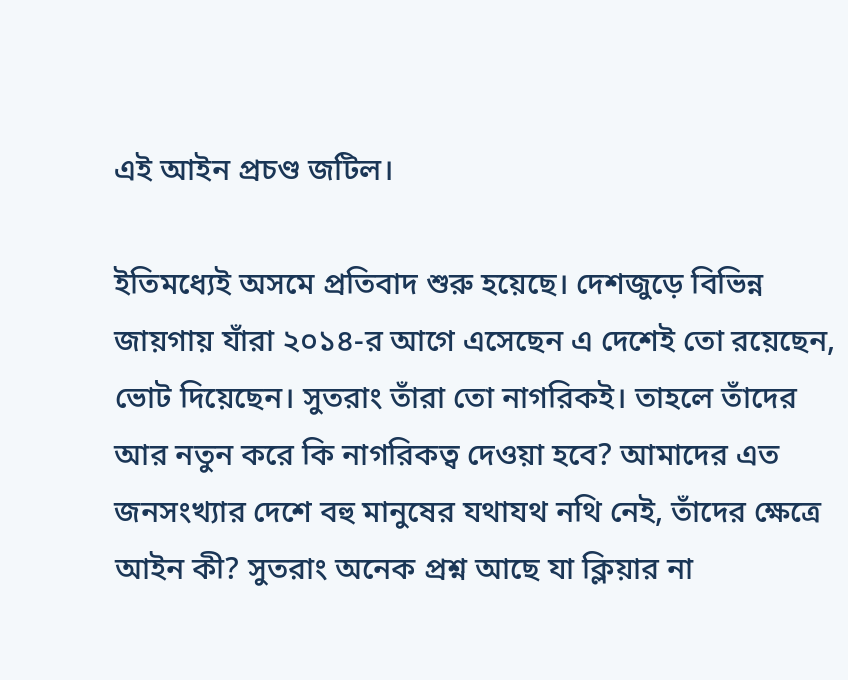এই আইন প্রচণ্ড জটিল।

ইতিমধ্যেই অসমে প্রতিবাদ শুরু হয়েছে। দেশজুড়ে বিভিন্ন জায়গায় যাঁরা ২০১৪-র আগে এসেছেন এ দেশেই তো রয়েছেন, ভোট দিয়েছেন। সুতরাং তাঁরা তো নাগরিকই। তাহলে তাঁদের আর নতুন করে কি নাগরিকত্ব দেওয়া হবে? আমাদের এত জনসংখ্যার দেশে বহু মানুষের যথাযথ নথি নেই, তাঁদের ক্ষেত্রে আইন কী? সুতরাং অনেক প্রশ্ন আছে যা ক্লিয়ার না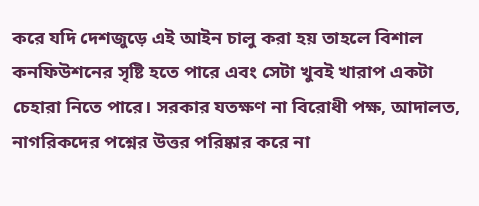করে যদি দেশজুড়ে এই আইন চালু করা হয় তাহলে বিশাল কনফিউশনের সৃষ্টি হতে পারে এবং সেটা খুবই খারাপ একটা চেহারা নিতে পারে। সরকার যতক্ষণ না বিরোধী পক্ষ, আদালত, নাগরিকদের পশ্নের উত্তর পরিষ্কার করে না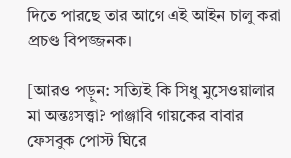দিতে পারছে তার আগে এই আইন চালু করা প্রচণ্ড বিপজ্জনক।

[আরও পড়ুন: সত্যিই কি সিধু মুসেওয়ালার মা অন্তঃসত্ত্বা? পাঞ্জাবি গায়কের বাবার ফেসবুক পোস্ট ঘিরে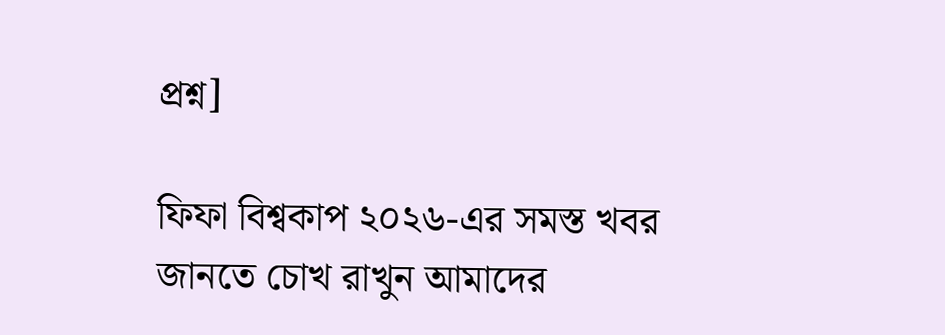প্রশ্ন]

ফিফা বিশ্বকাপ ২০২৬-এর সমস্ত খবর জানতে চোখ রাখুন আমাদের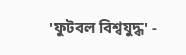'ফুটবল বিশ্বযুদ্ধ' -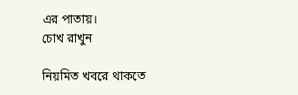এর পাতায়।
চোখ রাখুন

নিয়মিত খবরে থাকতে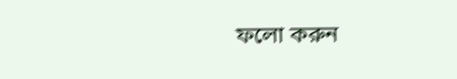ফলো করুন